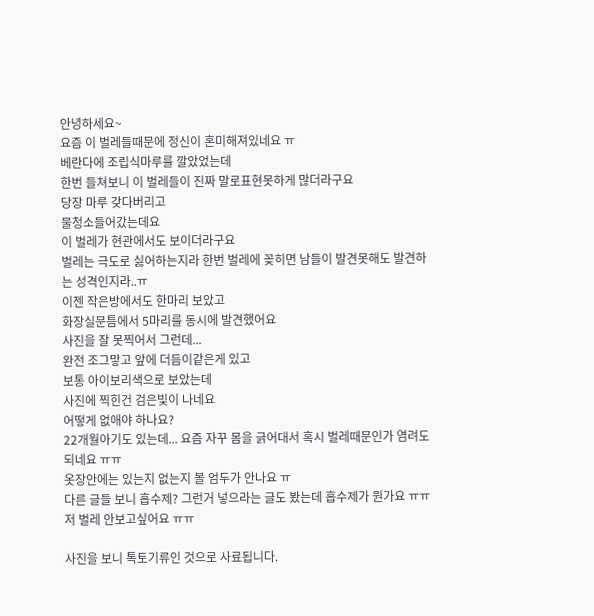안녕하세요~
요즘 이 벌레들때문에 정신이 혼미해져있네요 ㅠ
베란다에 조립식마루를 깔았었는데
한번 들쳐보니 이 벌레들이 진짜 말로표현못하게 많더라구요
당장 마루 갖다버리고
물청소들어갔는데요
이 벌레가 현관에서도 보이더라구요
벌레는 극도로 싫어하는지라 한번 벌레에 꽂히면 남들이 발견못해도 발견하는 성격인지라..ㅠ
이젠 작은방에서도 한마리 보았고
화장실문틈에서 5마리를 동시에 발견했어요
사진을 잘 못찍어서 그런데...
완전 조그맣고 앞에 더듬이같은게 있고
보통 아이보리색으로 보았는데
사진에 찍힌건 검은빛이 나네요
어떻게 없애야 하나요?
22개월아기도 있는데... 요즘 자꾸 몸을 긁어대서 혹시 벌레때문인가 염려도 되네요 ㅠㅠ
옷장안에는 있는지 없는지 볼 엄두가 안나요 ㅠ
다른 글들 보니 흡수제? 그런거 넣으라는 글도 봤는데 흡수제가 뭔가요 ㅠㅠ
저 벌레 안보고싶어요 ㅠㅠ

사진을 보니 톡토기류인 것으로 사료됩니다.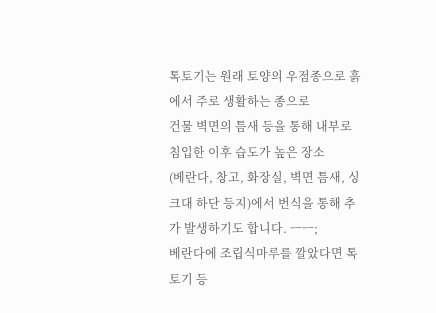톡토기는 원래 토양의 우점종으로 흙에서 주로 생활하는 종으로
건물 벽면의 틈새 등을 통해 내부로 침입한 이후 습도가 높은 장소
(베란다, 창고, 화장실, 벽면 틈새, 싱크대 하단 등지)에서 번식을 통해 추가 발생하기도 합니다. ㅡㅡ;
베란다에 조립식마루를 깔았다면 톡토기 등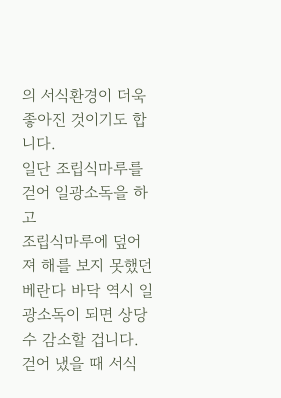의 서식환경이 더욱 좋아진 것이기도 합니다.
일단 조립식마루를 걷어 일광소독을 하고
조립식마루에 덮어 져 해를 보지 못했던 베란다 바닥 역시 일광소독이 되면 상당 수 감소할 겁니다.
걷어 냈을 때 서식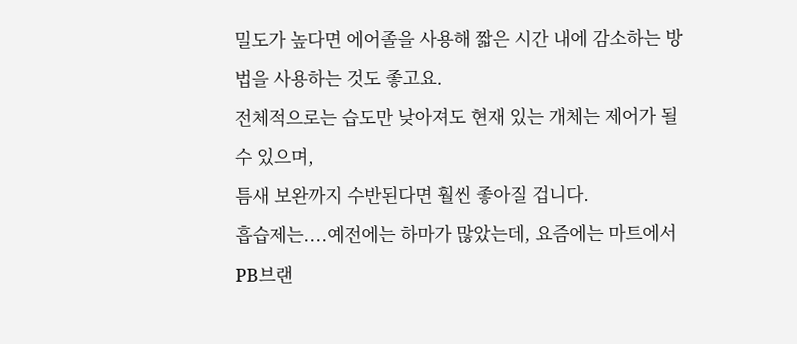밀도가 높다면 에어졸을 사용해 짧은 시간 내에 감소하는 방법을 사용하는 것도 좋고요.
전체적으로는 습도만 낮아져도 현재 있는 개체는 제어가 될 수 있으며,
틈새 보완까지 수반된다면 훨씬 좋아질 겁니다.
흡습제는....예전에는 하마가 많았는데, 요즘에는 마트에서 PB브랜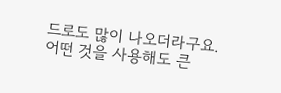드로도 많이 나오더라구요.
어떤 것을 사용해도 큰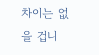차이는 없을 겁니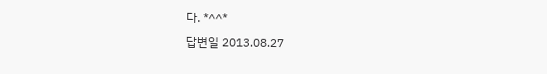다. *^^*
답변일 2013.08.27